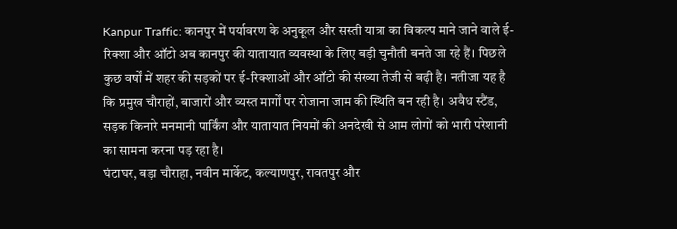Kanpur Traffic: कानपुर में पर्यावरण के अनुकूल और सस्ती यात्रा का विकल्प माने जाने वाले ई-रिक्शा और ऑटो अब कानपुर की यातायात व्यवस्था के लिए बड़ी चुनौती बनते जा रहे हैं। पिछले कुछ वर्षों में शहर की सड़कों पर ई-रिक्शाओं और ऑटो की संख्या तेजी से बढ़ी है। नतीजा यह है कि प्रमुख चौराहों, बाजारों और व्यस्त मार्गों पर रोजाना जाम की स्थिति बन रही है। अवैध स्टैंड, सड़क किनारे मनमानी पार्किंग और यातायात नियमों की अनदेखी से आम लोगों को भारी परेशानी का सामना करना पड़ रहा है।
घंटाघर, बड़ा चौराहा, नवीन मार्केट, कल्याणपुर, रावतपुर और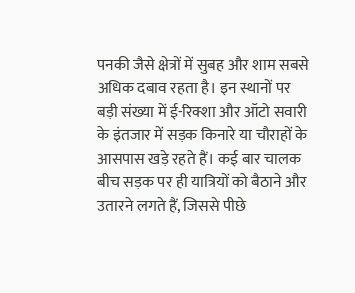पनकी जैसे क्षेत्रों में सुबह और शाम सबसे अधिक दबाव रहता है। इन स्थानों पर बड़ी संख्या में ई-रिक्शा और ऑटो सवारी के इंतजार में सड़क किनारे या चौराहों के आसपास खड़े रहते हैं। कई बार चालक बीच सड़क पर ही यात्रियों को बैठाने और उतारने लगते हैं, जिससे पीछे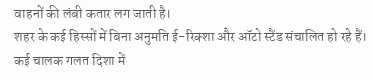वाहनों की लंबी कतार लग जाती है।
शहर के कई हिस्सों में बिना अनुमति ई-रिक्शा और ऑटो स्टैंड संचालित हो रहे हैं। कई चालक गलत दिशा में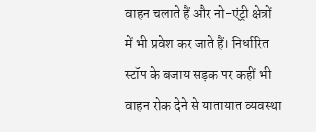वाहन चलाते हैं और नो-एंट्री क्षेत्रों में भी प्रवेश कर जाते हैं। निर्धारित स्टॉप के बजाय सड़क पर कहीं भी वाहन रोक देने से यातायात व्यवस्था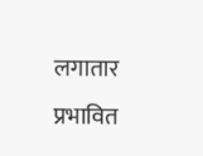लगातार प्रभावित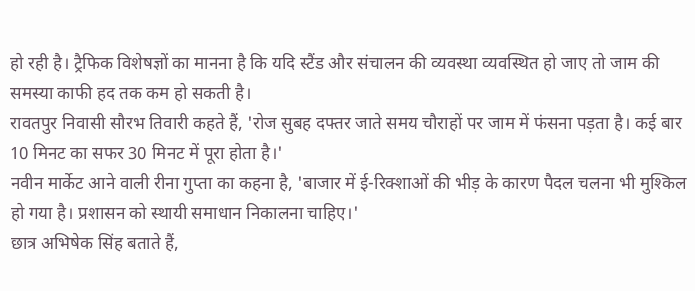हो रही है। ट्रैफिक विशेषज्ञों का मानना है कि यदि स्टैंड और संचालन की व्यवस्था व्यवस्थित हो जाए तो जाम की समस्या काफी हद तक कम हो सकती है।
रावतपुर निवासी सौरभ तिवारी कहते हैं, 'रोज सुबह दफ्तर जाते समय चौराहों पर जाम में फंसना पड़ता है। कई बार 10 मिनट का सफर 30 मिनट में पूरा होता है।'
नवीन मार्केट आने वाली रीना गुप्ता का कहना है, 'बाजार में ई-रिक्शाओं की भीड़ के कारण पैदल चलना भी मुश्किल हो गया है। प्रशासन को स्थायी समाधान निकालना चाहिए।'
छात्र अभिषेक सिंह बताते हैं,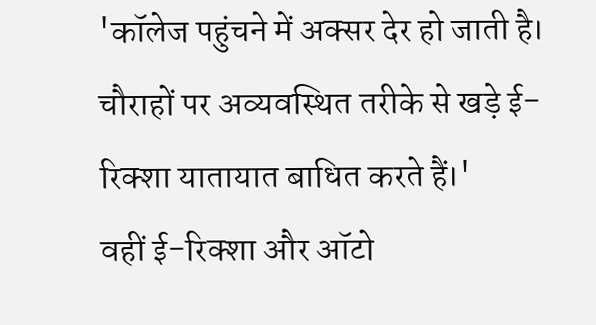'कॉलेज पहुंचने में अक्सर देर हो जाती है। चौराहों पर अव्यवस्थित तरीके से खड़े ई-रिक्शा यातायात बाधित करते हैं।'
वहीं ई-रिक्शा और ऑटो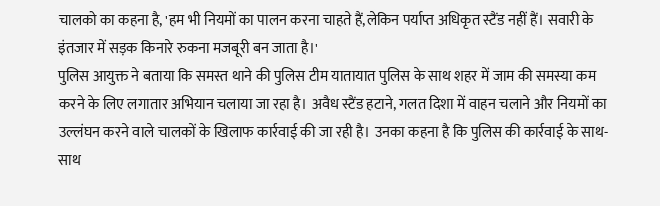चालको का कहना है, 'हम भी नियमों का पालन करना चाहते हैं,लेकिन पर्याप्त अधिकृत स्टैंड नहीं हैं। सवारी के इंतजार में सड़क किनारे रुकना मजबूरी बन जाता है।'
पुलिस आयुक्त ने बताया कि समस्त थाने की पुलिस टीम यातायात पुलिस के साथ शहर में जाम की समस्या कम करने के लिए लगातार अभियान चलाया जा रहा है। अवैध स्टैंड हटाने, गलत दिशा में वाहन चलाने और नियमों का उल्लंघन करने वाले चालकों के खिलाफ कार्रवाई की जा रही है। उनका कहना है कि पुलिस की कार्रवाई के साथ-साथ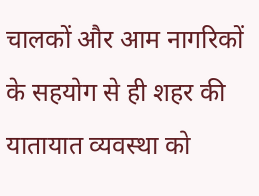चालकों और आम नागरिकों के सहयोग से ही शहर की यातायात व्यवस्था को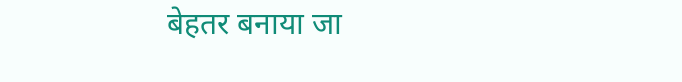बेहतर बनाया जा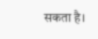सकता है।